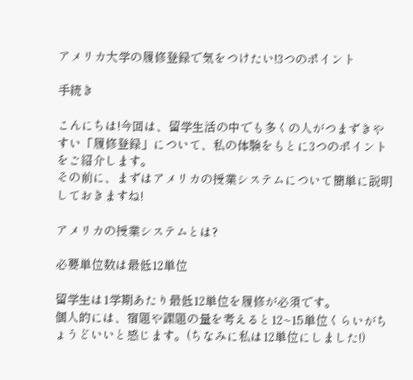アメリカ大学の履修登録で気をつけたい!3つのポイント

手続き

こんにちは!今回は、留学生活の中でも多くの人がつまずきやすい「履修登録」について、私の体験をもとに3つのポイントをご紹介します。
その前に、まずはアメリカの授業システムについて簡単に説明しておきますね!

アメリカの授業システムとは?

必要単位数は最低12単位

留学生は1学期あたり最低12単位を履修が必須です。
個人的には、宿題や課題の量を考えると12~15単位くらいがちょうどいいと感じます。(ちなみに私は12単位にしました!)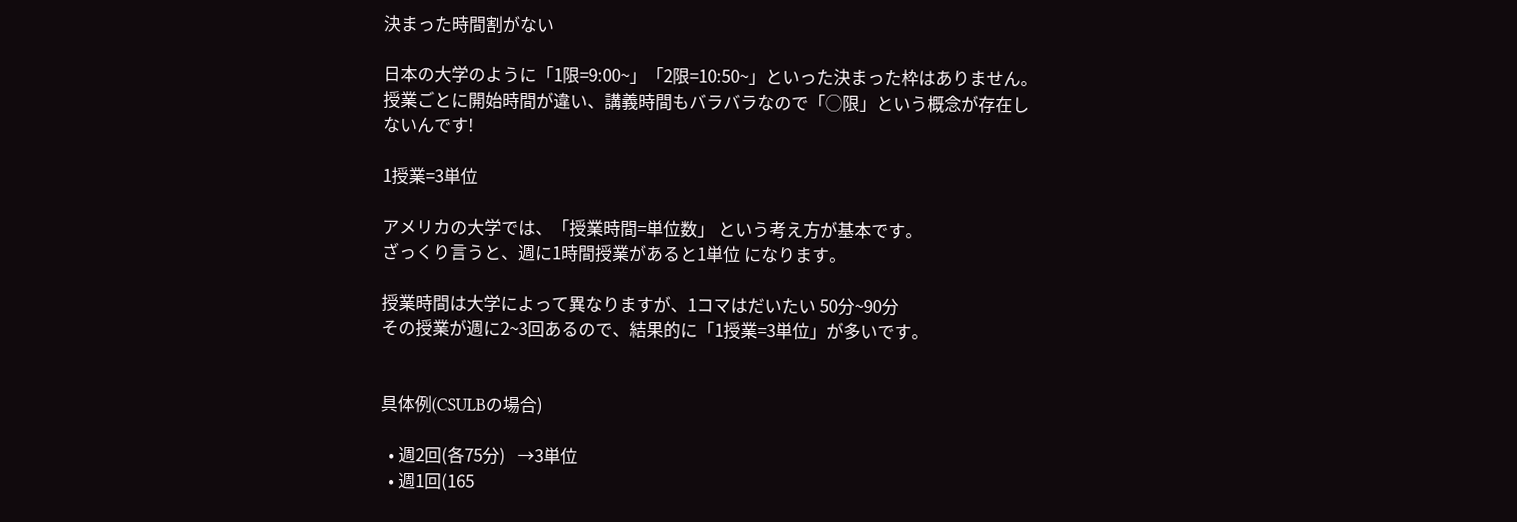決まった時間割がない

日本の大学のように「1限=9:00~」「2限=10:50~」といった決まった枠はありません。
授業ごとに開始時間が違い、講義時間もバラバラなので「◯限」という概念が存在しないんです!

1授業=3単位

アメリカの大学では、「授業時間=単位数」 という考え方が基本です。
ざっくり言うと、週に1時間授業があると1単位 になります。

授業時間は大学によって異なりますが、1コマはだいたい 50分~90分
その授業が週に2~3回あるので、結果的に「1授業=3単位」が多いです。


具体例(CSULBの場合)

  • 週2回(各75分)   →3単位
  • 週1回(165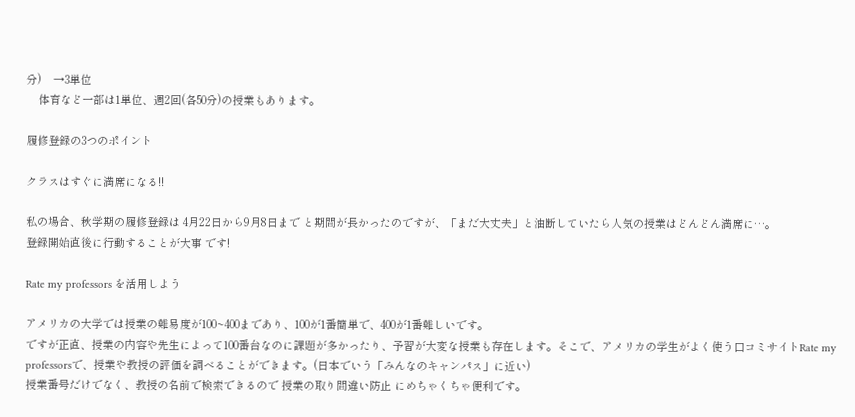分)    →3単位
    体育など一部は1単位、週2回(各50分)の授業もあります。

履修登録の3つのポイント

クラスはすぐに満席になる!!

私の場合、秋学期の履修登録は 4月22日から9月8日まで と期間が長かったのですが、「まだ大丈夫」と油断していたら人気の授業はどんどん満席に…。
登録開始直後に行動することが大事 です!

Rate my professors を活用しよう

アメリカの大学では授業の難易度が100~400まであり、100が1番簡単で、400が1番難しいです。
ですが正直、授業の内容や先生によって100番台なのに課題が多かったり、予習が大変な授業も存在します。そこで、アメリカの学生がよく使う口コミサイトRate my professorsで、授業や教授の評価を調べることができます。(日本でいう「みんなのキャンパス」に近い)
授業番号だけでなく、教授の名前で検索できるので 授業の取り間違い防止 にめちゃくちゃ便利です。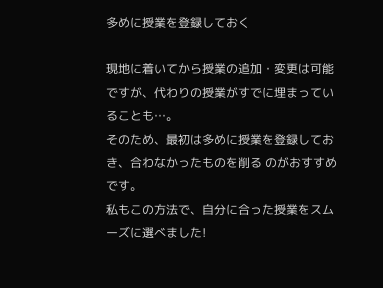多めに授業を登録しておく

現地に着いてから授業の追加・変更は可能ですが、代わりの授業がすでに埋まっていることも…。
そのため、最初は多めに授業を登録しておき、合わなかったものを削る のがおすすめです。
私もこの方法で、自分に合った授業をスムーズに選べました!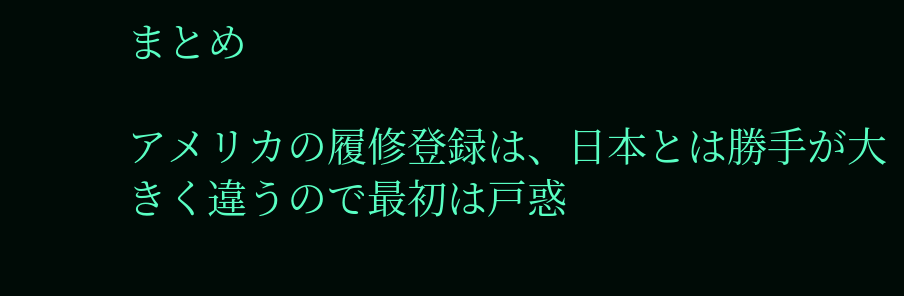まとめ

アメリカの履修登録は、日本とは勝手が大きく違うので最初は戸惑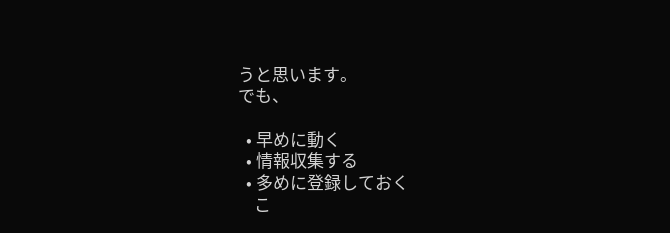うと思います。
でも、

  • 早めに動く
  • 情報収集する
  • 多めに登録しておく
    こ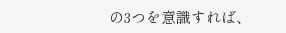の3つを意識すれば、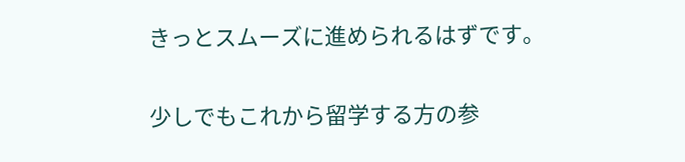きっとスムーズに進められるはずです。

少しでもこれから留学する方の参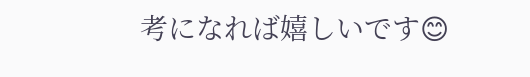考になれば嬉しいです😊